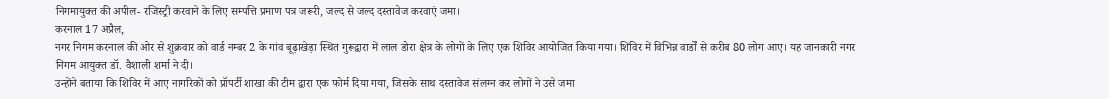निगमायुक्त की अपील- रजिस्ट्री करवाने के लिए सम्पत्ति प्रमाण पत्र जरूरी, जल्द से जल्द दस्तावेज करवाएं जमा।
करनाल 17 अप्रैल,
नगर निगम करनाल की ओर से शुक्रवार को वार्ड नम्बर 2 के गांव बूढ़ाखेड़ा स्थित गुरूद्वारा में लाल डोरा क्षेत्र के लोगों के लिए एक शिविर आयोजित किया गया। शिविर में विभिन्न वार्डों से करीब 80 लोग आए। यह जानकारी नगर निगम आयुक्त डॉ. वैशाली शर्मा ने दी।
उन्होंने बताया कि शिविर में आए नागरिकों को प्रॉपर्टी शाखा की टीम द्वारा एक फोर्म दिया गया, जिसके साथ दस्तावेज संलग्न कर लोगों ने उसे जमा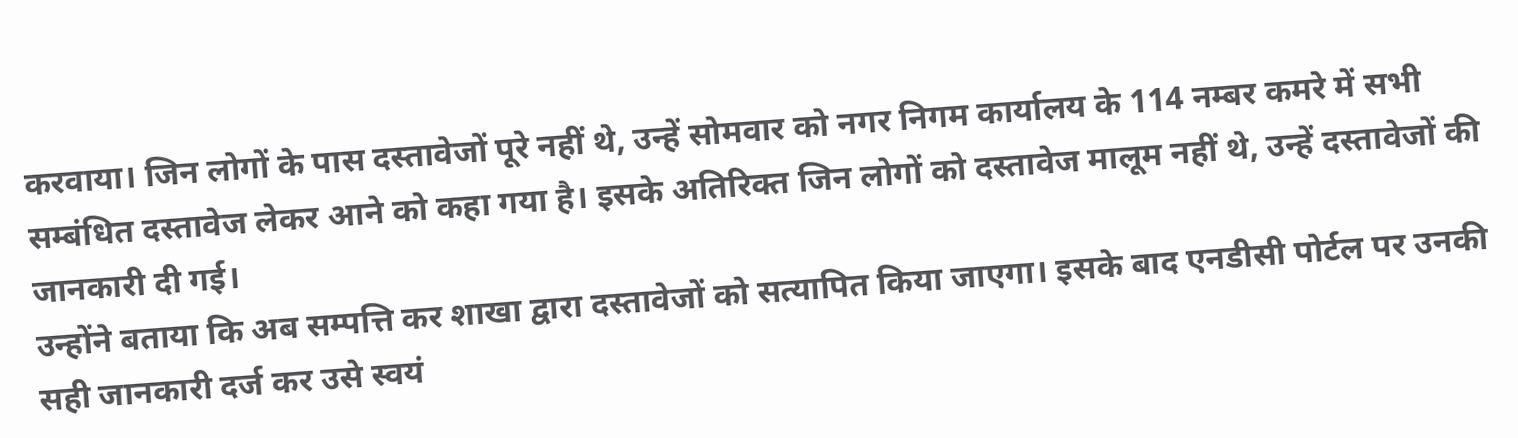करवाया। जिन लोगों के पास दस्तावेजों पूरे नहीं थे, उन्हें सोमवार को नगर निगम कार्यालय के 114 नम्बर कमरे में सभी सम्बंधित दस्तावेज लेकर आने को कहा गया है। इसके अतिरिक्त जिन लोगों को दस्तावेज मालूम नहीं थे, उन्हें दस्तावेजों की जानकारी दी गई।
उन्होंने बताया कि अब सम्पत्ति कर शाखा द्वारा दस्तावेजों को सत्यापित किया जाएगा। इसके बाद एनडीसी पोर्टल पर उनकी सही जानकारी दर्ज कर उसे स्वयं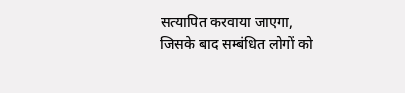सत्यापित करवाया जाएगा, जिसके बाद सम्बंधित लोगों को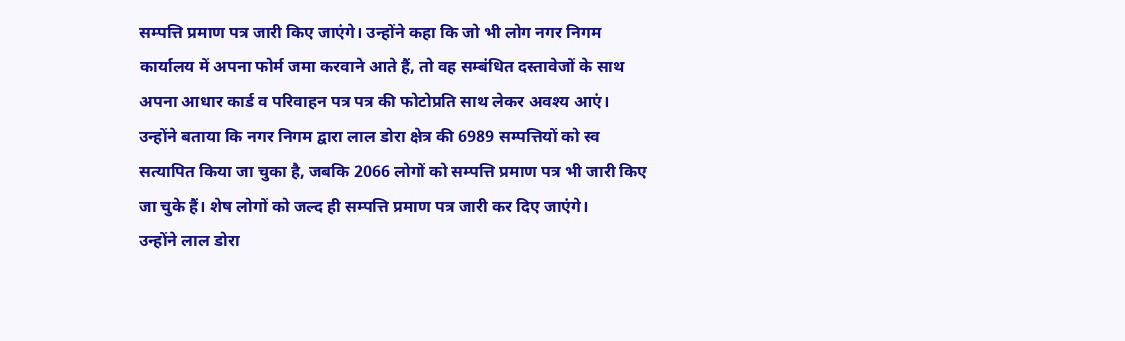सम्पत्ति प्रमाण पत्र जारी किए जाएंगे। उन्होंने कहा कि जो भी लोग नगर निगम कार्यालय में अपना फोर्म जमा करवाने आते हैं, तो वह सम्बंधित दस्तावेजों के साथ अपना आधार कार्ड व परिवाहन पत्र पत्र की फोटोप्रति साथ लेकर अवश्य आएं।
उन्होंने बताया कि नगर निगम द्वारा लाल डोरा क्षेत्र की 6989 सम्पत्तियों को स्व सत्यापित किया जा चुका है, जबकि 2066 लोगों को सम्पत्ति प्रमाण पत्र भी जारी किए जा चुके हैं। शेष लोगों को जल्द ही सम्पत्ति प्रमाण पत्र जारी कर दिए जाएंगे।
उन्होंने लाल डोरा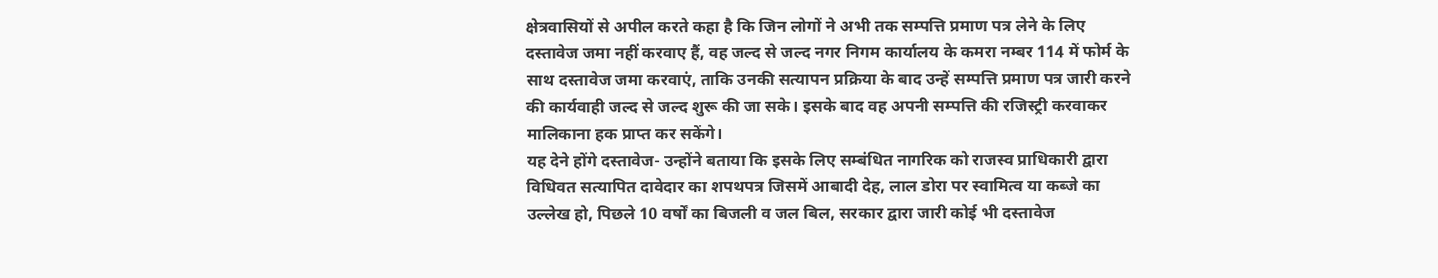क्षेत्रवासियों से अपील करते कहा है कि जिन लोगों ने अभी तक सम्पत्ति प्रमाण पत्र लेने के लिए दस्तावेज जमा नहीं करवाए हैं, वह जल्द से जल्द नगर निगम कार्यालय के कमरा नम्बर 114 में फोर्म के साथ दस्तावेज जमा करवाएं, ताकि उनकी सत्यापन प्रक्रिया के बाद उन्हें सम्पत्ति प्रमाण पत्र जारी करने की कार्यवाही जल्द से जल्द शुरू की जा सके। इसके बाद वह अपनी सम्पत्ति की रजिस्ट्री करवाकर मालिकाना हक प्राप्त कर सकेंगे।
यह देने होंगे दस्तावेज- उन्होंने बताया कि इसके लिए सम्बंधित नागरिक को राजस्व प्राधिकारी द्वारा विधिवत सत्यापित दावेदार का शपथपत्र जिसमें आबादी देह, लाल डोरा पर स्वामित्व या कब्जे का उल्लेख हो, पिछले 10 वर्षों का बिजली व जल बिल, सरकार द्वारा जारी कोई भी दस्तावेज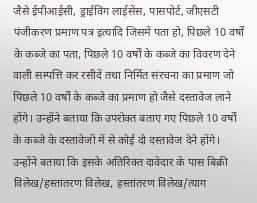जैसे ईपीआईसी, ड्राईविंग लाईसेंस, पासपोर्ट, जीएसटी पंजीकरण प्रमाण पत्र इत्यादि जिसमें पता हो, पिछले 10 वर्षों के कब्जे का पता, पिछले 10 वर्षों के कब्जे का विवरण देने वाली सम्पत्ति कर रसीदें तथा निर्मित संरचना का प्रमाण जो पिछले 10 वर्षों के कब्जे का प्रमाण हो जैसे दस्तावेज लाने होंगे। उन्होंने बताया कि उपरोक्त बताए गए पिछले 10 वर्षों के कब्जे के दस्तावेजों में से कोई दो दस्तावेज देने होंगे।
उन्होंने बताया कि इसके अतिरिक्त दावेदार के पास बिक्री विलेख/हस्तांतरण विलेख, हस्तांतरण विलेख/त्याग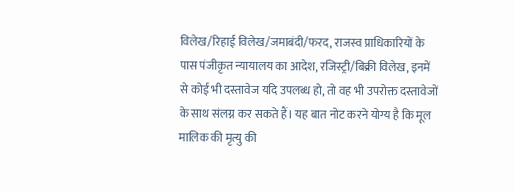विलेख/रिहाई विलेख/जमाबंदी/फरद, राजस्व प्राधिकारियों के पास पंजीकृत न्यायालय का आदेश, रजिस्ट्री/बिक्री विलेख, इनमें से कोई भी दस्तावेज यदि उपलब्ध हो, तो वह भी उपरोक्त दस्तावेजों के साथ संलग्न कर सकते हैं। यह बात नोट करने योग्य है कि मूल मालिक की मृत्यु की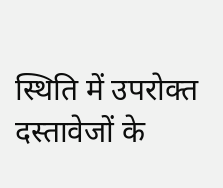स्थिति में उपरोक्त दस्तावेजों के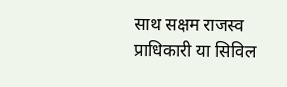साथ सक्षम राजस्व प्राधिकारी या सिविल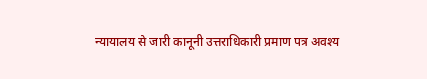न्यायालय से जारी कानूनी उत्तराधिकारी प्रमाण पत्र अवश्य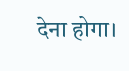देना होगा।